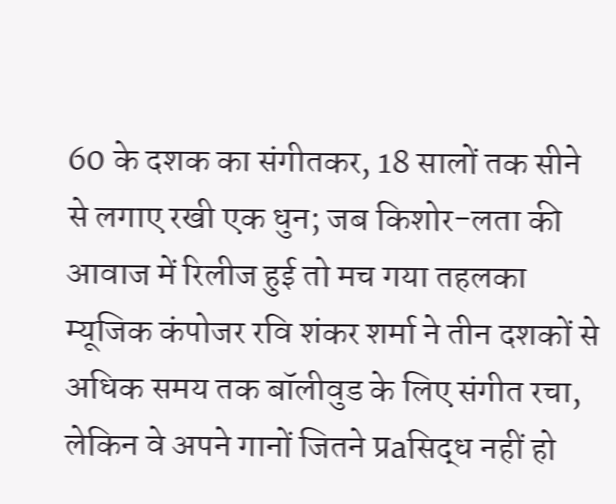60 के दशक का संगीतकर, 18 सालों तक सीने से लगाए रखी एक धुन; जब किशोर-लता की आवाज में रिलीज हुई तो मच गया तहलका
म्यूजिक कंपोजर रवि शंकर शर्मा ने तीन दशकों से अधिक समय तक बॉलीवुड के लिए संगीत रचा, लेकिन वे अपने गानों जितने प्रaसिद्ध नहीं हो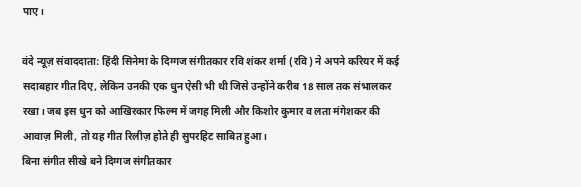पाए।

वंदे न्यूज़ संवाददाता: हिंदी सिनेमा के दिग्गज संगीतकार रवि शंकर शर्मा (रवि) ने अपने करियर में कई सदाबहार गीत दिए, लेकिन उनकी एक धुन ऐसी भी थी जिसे उन्होंने करीब 18 साल तक संभालकर रखा। जब इस धुन को आखिरकार फिल्म में जगह मिली और किशोर कुमार व लता मंगेशकर की आवाज़ मिली, तो यह गीत रिलीज़ होते ही सुपरहिट साबित हुआ।
बिना संगीत सीखे बने दिग्गज संगीतकार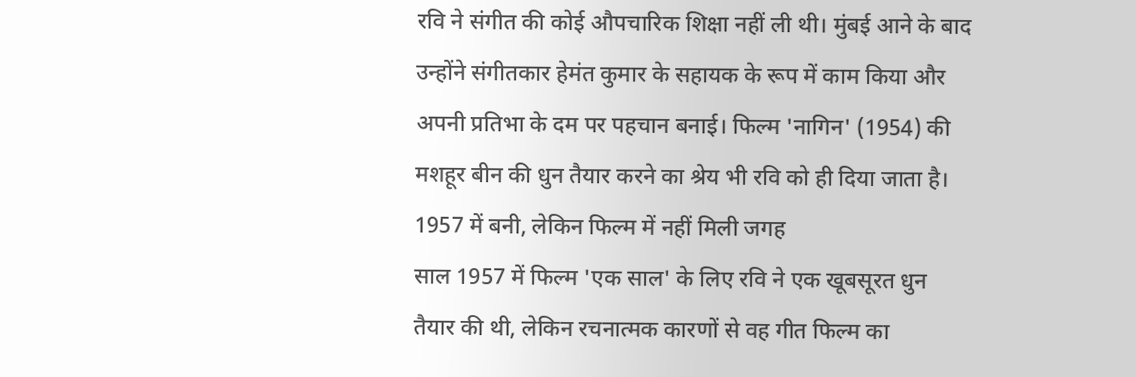रवि ने संगीत की कोई औपचारिक शिक्षा नहीं ली थी। मुंबई आने के बाद उन्होंने संगीतकार हेमंत कुमार के सहायक के रूप में काम किया और अपनी प्रतिभा के दम पर पहचान बनाई। फिल्म 'नागिन' (1954) की मशहूर बीन की धुन तैयार करने का श्रेय भी रवि को ही दिया जाता है।
1957 में बनी, लेकिन फिल्म में नहीं मिली जगह
साल 1957 में फिल्म 'एक साल' के लिए रवि ने एक खूबसूरत धुन तैयार की थी, लेकिन रचनात्मक कारणों से वह गीत फिल्म का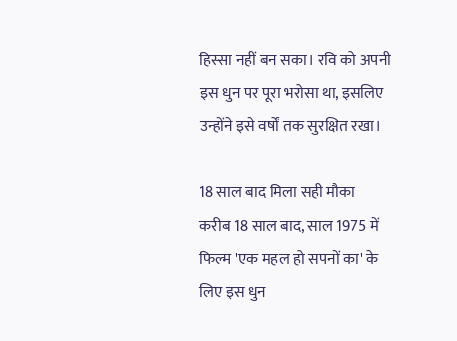हिस्सा नहीं बन सका। रवि को अपनी इस धुन पर पूरा भरोसा था, इसलिए उन्होंने इसे वर्षों तक सुरक्षित रखा।

18 साल बाद मिला सही मौका
करीब 18 साल बाद, साल 1975 में फिल्म 'एक महल हो सपनों का' के लिए इस धुन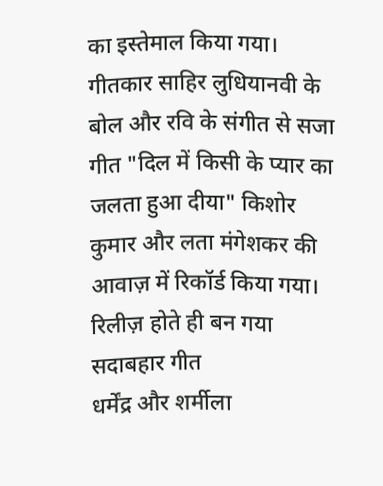का इस्तेमाल किया गया। गीतकार साहिर लुधियानवी के बोल और रवि के संगीत से सजा गीत "दिल में किसी के प्यार का जलता हुआ दीया" किशोर कुमार और लता मंगेशकर की आवाज़ में रिकॉर्ड किया गया।
रिलीज़ होते ही बन गया सदाबहार गीत
धर्मेंद्र और शर्मीला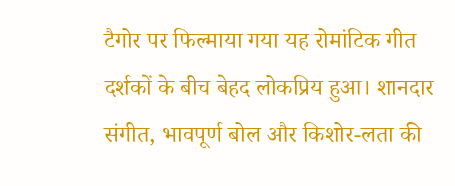टैगोर पर फिल्माया गया यह रोमांटिक गीत दर्शकों के बीच बेहद लोकप्रिय हुआ। शानदार संगीत, भावपूर्ण बोल और किशोर-लता की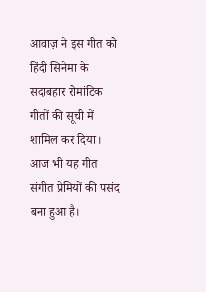आवाज़ ने इस गीत को हिंदी सिनेमा के सदाबहार रोमांटिक गीतों की सूची में शामिल कर दिया। आज भी यह गीत संगीत प्रेमियों की पसंद बना हुआ है।